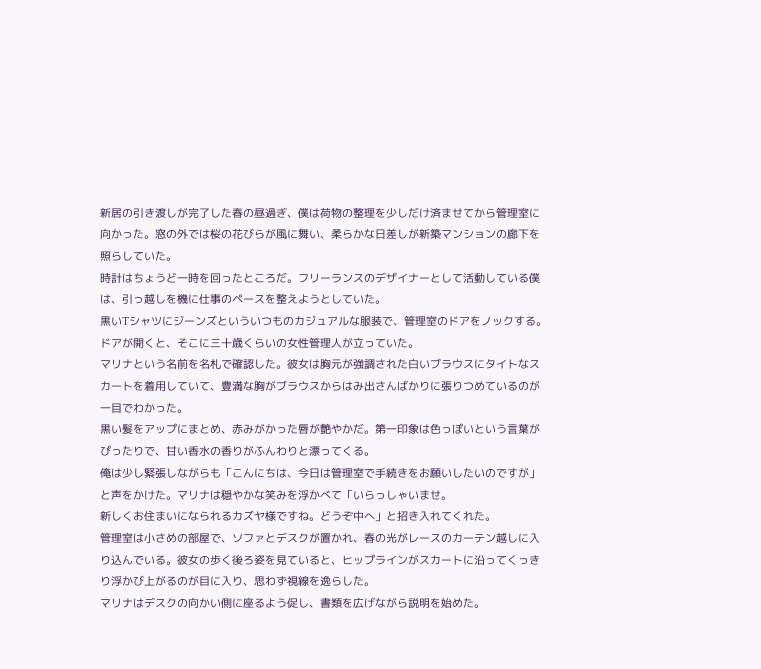新居の引き渡しが完了した春の昼過ぎ、僕は荷物の整理を少しだけ済ませてから管理室に向かった。窓の外では桜の花びらが風に舞い、柔らかな日差しが新築マンションの廊下を照らしていた。
時計はちょうど一時を回ったところだ。フリーランスのデザイナーとして活動している僕は、引っ越しを機に仕事のペースを整えようとしていた。
黒いTシャツにジーンズといういつものカジュアルな服装で、管理室のドアをノックする。ドアが開くと、そこに三十歳くらいの女性管理人が立っていた。
マリナという名前を名札で確認した。彼女は胸元が強調された白いブラウスにタイトなスカートを着用していて、豊満な胸がブラウスからはみ出さんばかりに張りつめているのが一目でわかった。
黒い髪をアップにまとめ、赤みがかった唇が艶やかだ。第一印象は色っぽいという言葉がぴったりで、甘い香水の香りがふんわりと漂ってくる。
俺は少し緊張しながらも「こんにちは、今日は管理室で手続きをお願いしたいのですが」と声をかけた。マリナは穏やかな笑みを浮かべて「いらっしゃいませ。
新しくお住まいになられるカズヤ様ですね。どうぞ中へ」と招き入れてくれた。
管理室は小さめの部屋で、ソファとデスクが置かれ、春の光がレースのカーテン越しに入り込んでいる。彼女の歩く後ろ姿を見ていると、ヒップラインがスカートに沿ってくっきり浮かび上がるのが目に入り、思わず視線を逸らした。
マリナはデスクの向かい側に座るよう促し、書類を広げながら説明を始めた。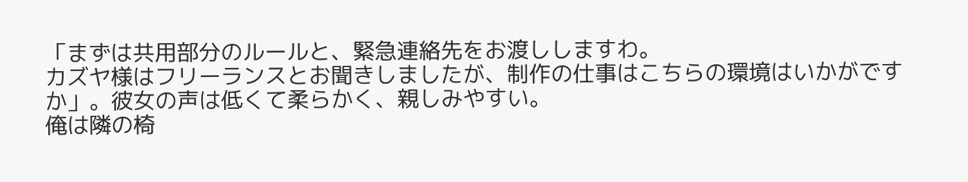「まずは共用部分のルールと、緊急連絡先をお渡ししますわ。
カズヤ様はフリーランスとお聞きしましたが、制作の仕事はこちらの環境はいかがですか」。彼女の声は低くて柔らかく、親しみやすい。
俺は隣の椅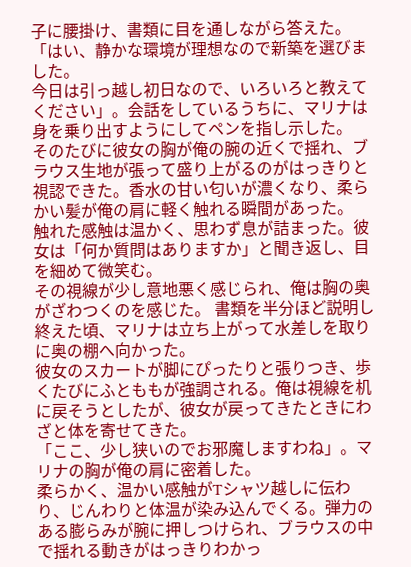子に腰掛け、書類に目を通しながら答えた。「はい、静かな環境が理想なので新築を選びました。
今日は引っ越し初日なので、いろいろと教えてください」。会話をしているうちに、マリナは身を乗り出すようにしてペンを指し示した。
そのたびに彼女の胸が俺の腕の近くで揺れ、ブラウス生地が張って盛り上がるのがはっきりと視認できた。香水の甘い匂いが濃くなり、柔らかい髪が俺の肩に軽く触れる瞬間があった。
触れた感触は温かく、思わず息が詰まった。彼女は「何か質問はありますか」と聞き返し、目を細めて微笑む。
その視線が少し意地悪く感じられ、俺は胸の奥がざわつくのを感じた。 書類を半分ほど説明し終えた頃、マリナは立ち上がって水差しを取りに奥の棚へ向かった。
彼女のスカートが脚にぴったりと張りつき、歩くたびにふとももが強調される。俺は視線を机に戻そうとしたが、彼女が戻ってきたときにわざと体を寄せてきた。
「ここ、少し狭いのでお邪魔しますわね」。マリナの胸が俺の肩に密着した。
柔らかく、温かい感触がTシャツ越しに伝わり、じんわりと体温が染み込んでくる。弾力のある膨らみが腕に押しつけられ、ブラウスの中で揺れる動きがはっきりわかっ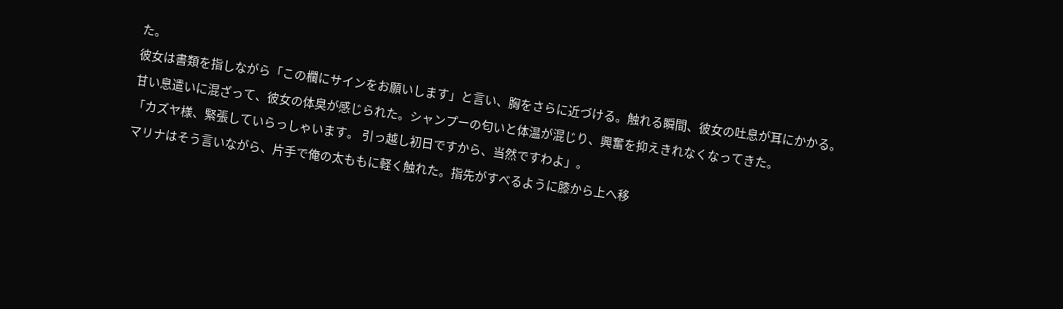た。
彼女は書類を指しながら「この欄にサインをお願いします」と言い、胸をさらに近づける。触れる瞬間、彼女の吐息が耳にかかる。
甘い息遣いに混ざって、彼女の体臭が感じられた。シャンプーの匂いと体温が混じり、興奮を抑えきれなくなってきた。
「カズヤ様、緊張していらっしゃいます。 引っ越し初日ですから、当然ですわよ」。
マリナはそう言いながら、片手で俺の太ももに軽く触れた。指先がすべるように膝から上へ移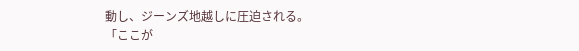動し、ジーンズ地越しに圧迫される。
「ここが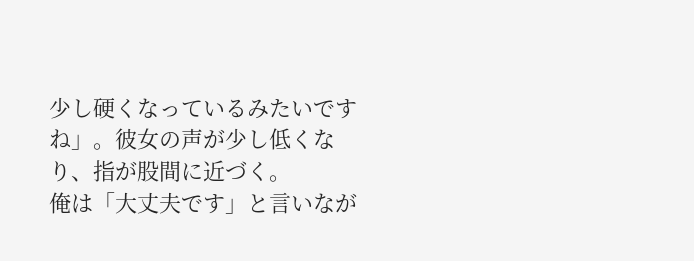少し硬くなっているみたいですね」。彼女の声が少し低くなり、指が股間に近づく。
俺は「大丈夫です」と言いなが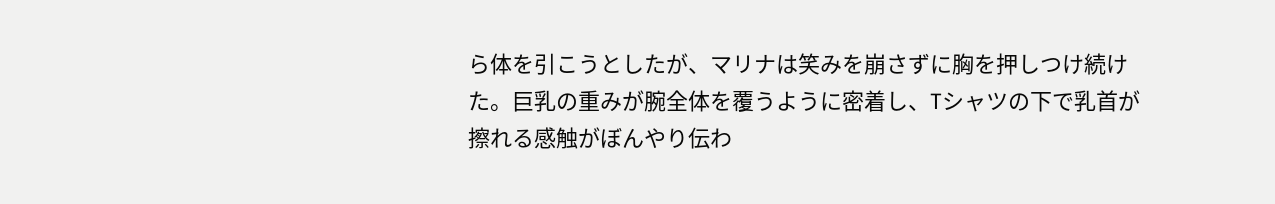ら体を引こうとしたが、マリナは笑みを崩さずに胸を押しつけ続けた。巨乳の重みが腕全体を覆うように密着し、Tシャツの下で乳首が擦れる感触がぼんやり伝わ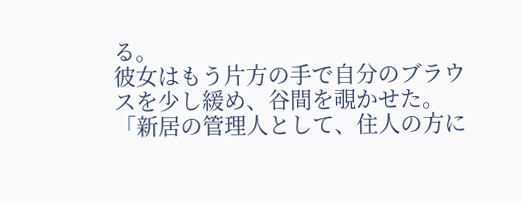る。
彼女はもう片方の手で自分のブラウスを少し緩め、谷間を覗かせた。「新居の管理人として、住人の方に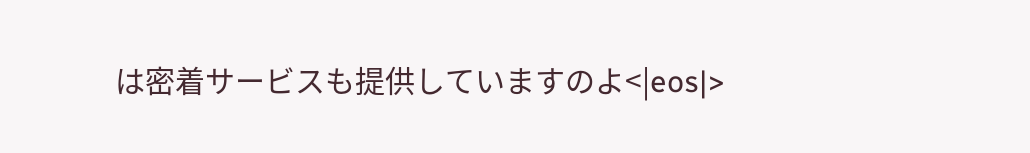は密着サービスも提供していますのよ<|eos|>